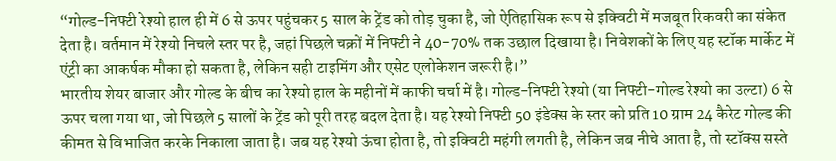“गोल्ड-निफ्टी रेश्यो हाल ही में 6 से ऊपर पहुंचकर 5 साल के ट्रेंड को तोड़ चुका है, जो ऐतिहासिक रूप से इक्विटी में मजबूत रिकवरी का संकेत देता है। वर्तमान में रेश्यो निचले स्तर पर है, जहां पिछले चक्रों में निफ्टी ने 40-70% तक उछाल दिखाया है। निवेशकों के लिए यह स्टॉक मार्केट में एंट्री का आकर्षक मौका हो सकता है, लेकिन सही टाइमिंग और एसेट एलोकेशन जरूरी है।”
भारतीय शेयर बाजार और गोल्ड के बीच का रेश्यो हाल के महीनों में काफी चर्चा में है। गोल्ड-निफ्टी रेश्यो (या निफ्टी-गोल्ड रेश्यो का उल्टा) 6 से ऊपर चला गया था, जो पिछले 5 सालों के ट्रेंड को पूरी तरह बदल देता है। यह रेश्यो निफ्टी 50 इंडेक्स के स्तर को प्रति 10 ग्राम 24 कैरेट गोल्ड की कीमत से विभाजित करके निकाला जाता है। जब यह रेश्यो ऊंचा होता है, तो इक्विटी महंगी लगती है, लेकिन जब नीचे आता है, तो स्टॉक्स सस्ते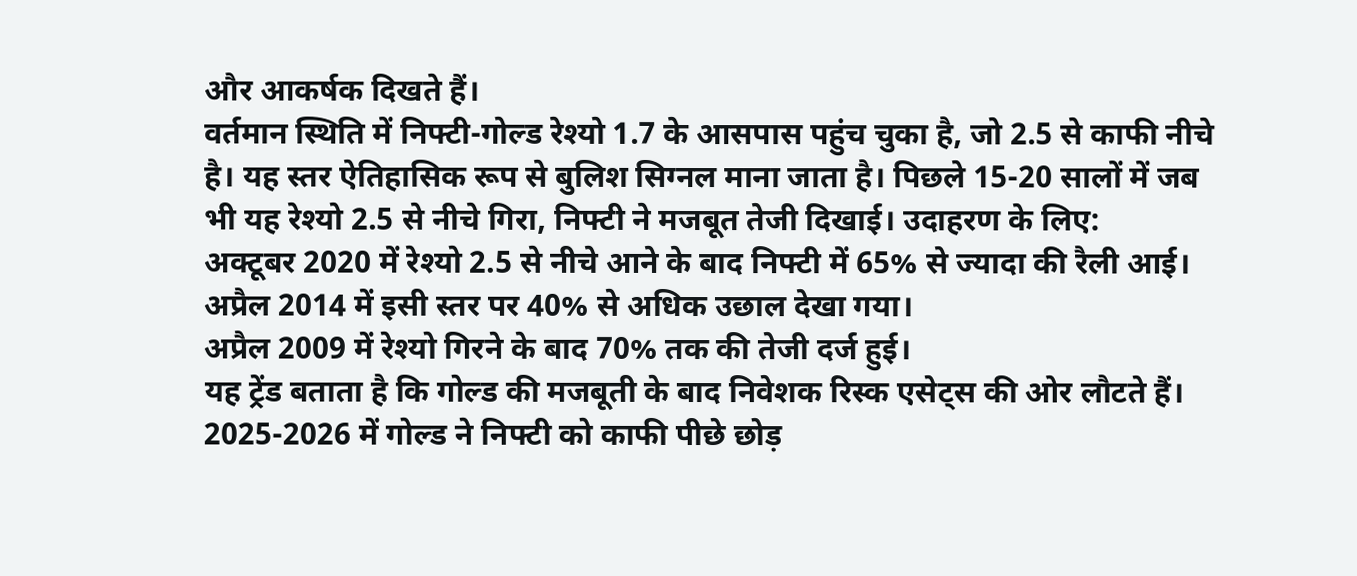और आकर्षक दिखते हैं।
वर्तमान स्थिति में निफ्टी-गोल्ड रेश्यो 1.7 के आसपास पहुंच चुका है, जो 2.5 से काफी नीचे है। यह स्तर ऐतिहासिक रूप से बुलिश सिग्नल माना जाता है। पिछले 15-20 सालों में जब भी यह रेश्यो 2.5 से नीचे गिरा, निफ्टी ने मजबूत तेजी दिखाई। उदाहरण के लिए:
अक्टूबर 2020 में रेश्यो 2.5 से नीचे आने के बाद निफ्टी में 65% से ज्यादा की रैली आई।
अप्रैल 2014 में इसी स्तर पर 40% से अधिक उछाल देखा गया।
अप्रैल 2009 में रेश्यो गिरने के बाद 70% तक की तेजी दर्ज हुई।
यह ट्रेंड बताता है कि गोल्ड की मजबूती के बाद निवेशक रिस्क एसेट्स की ओर लौटते हैं। 2025-2026 में गोल्ड ने निफ्टी को काफी पीछे छोड़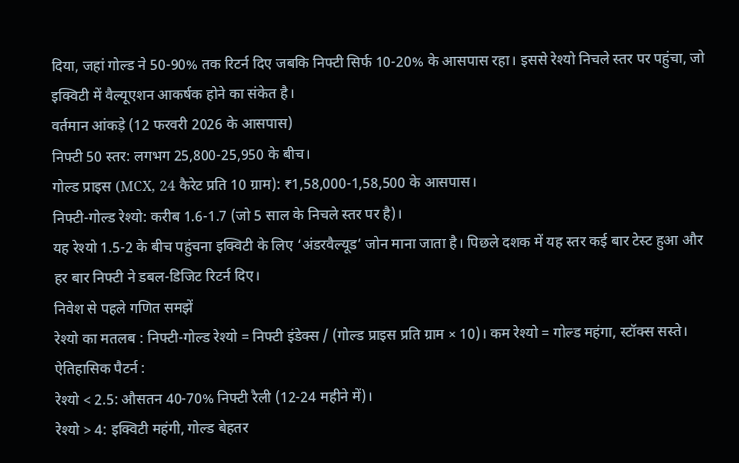दिया, जहां गोल्ड ने 50-90% तक रिटर्न दिए जबकि निफ्टी सिर्फ 10-20% के आसपास रहा। इससे रेश्यो निचले स्तर पर पहुंचा, जो इक्विटी में वैल्यूएशन आकर्षक होने का संकेत है।
वर्तमान आंकड़े (12 फरवरी 2026 के आसपास)
निफ्टी 50 स्तर: लगभग 25,800-25,950 के बीच।
गोल्ड प्राइस (MCX, 24 कैरेट प्रति 10 ग्राम): ₹1,58,000-1,58,500 के आसपास।
निफ्टी-गोल्ड रेश्यो: करीब 1.6-1.7 (जो 5 साल के निचले स्तर पर है)।
यह रेश्यो 1.5-2 के बीच पहुंचना इक्विटी के लिए ‘अंडरवैल्यूड’ जोन माना जाता है। पिछले दशक में यह स्तर कई बार टेस्ट हुआ और हर बार निफ्टी ने डबल-डिजिट रिटर्न दिए।
निवेश से पहले गणित समझें
रेश्यो का मतलब : निफ्टी-गोल्ड रेश्यो = निफ्टी इंडेक्स / (गोल्ड प्राइस प्रति ग्राम × 10)। कम रेश्यो = गोल्ड महंगा, स्टॉक्स सस्ते।
ऐतिहासिक पैटर्न :
रेश्यो < 2.5: औसतन 40-70% निफ्टी रैली (12-24 महीने में)।
रेश्यो > 4: इक्विटी महंगी, गोल्ड बेहतर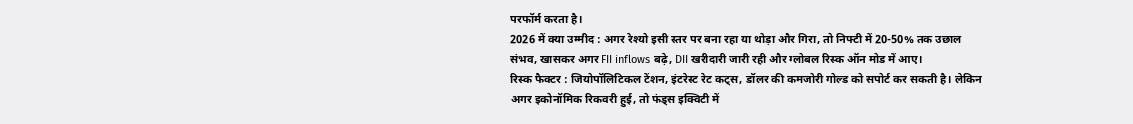परफॉर्म करता है।
2026 में क्या उम्मीद : अगर रेश्यो इसी स्तर पर बना रहा या थोड़ा और गिरा, तो निफ्टी में 20-50% तक उछाल संभव, खासकर अगर FII inflows बढ़े, DII खरीदारी जारी रही और ग्लोबल रिस्क ऑन मोड में आए।
रिस्क फैक्टर : जियोपॉलिटिकल टेंशन, इंटरेस्ट रेट कट्स, डॉलर की कमजोरी गोल्ड को सपोर्ट कर सकती है। लेकिन अगर इकोनॉमिक रिकवरी हुई, तो फंड्स इक्विटी में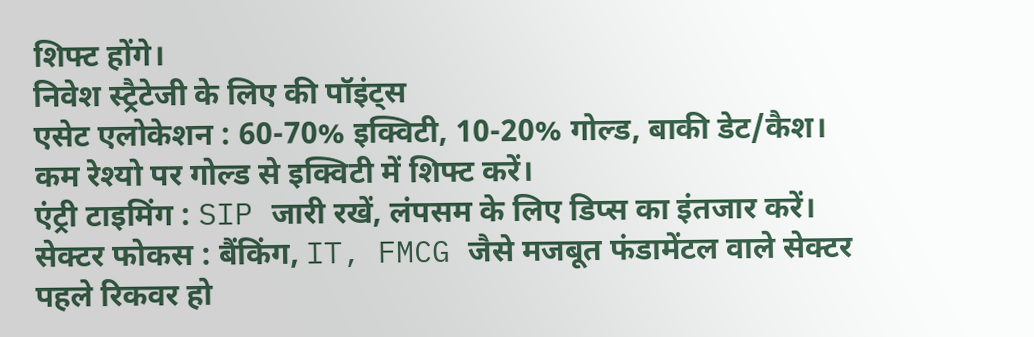शिफ्ट होंगे।
निवेश स्ट्रैटेजी के लिए की पॉइंट्स
एसेट एलोकेशन : 60-70% इक्विटी, 10-20% गोल्ड, बाकी डेट/कैश। कम रेश्यो पर गोल्ड से इक्विटी में शिफ्ट करें।
एंट्री टाइमिंग : SIP जारी रखें, लंपसम के लिए डिप्स का इंतजार करें।
सेक्टर फोकस : बैंकिंग, IT, FMCG जैसे मजबूत फंडामेंटल वाले सेक्टर पहले रिकवर हो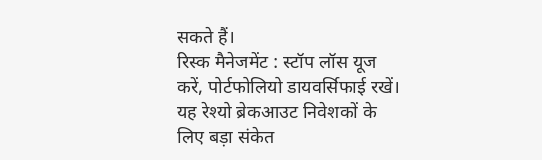सकते हैं।
रिस्क मैनेजमेंट : स्टॉप लॉस यूज करें, पोर्टफोलियो डायवर्सिफाई रखें।
यह रेश्यो ब्रेकआउट निवेशकों के लिए बड़ा संकेत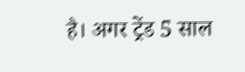है। अगर ट्रेंड 5 साल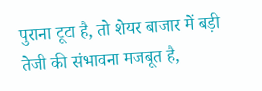पुराना टूटा है, तो शेयर बाजार में बड़ी तेजी की संभावना मजबूत है,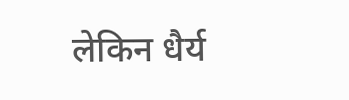लेकिन धैर्य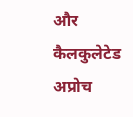और कैलकुलेटेड अप्रोच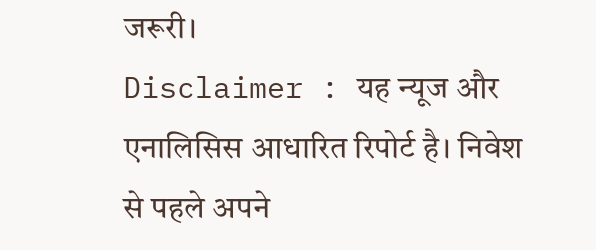जरूरी।
Disclaimer : यह न्यूज और एनालिसिस आधारित रिपोर्ट है। निवेश से पहले अपने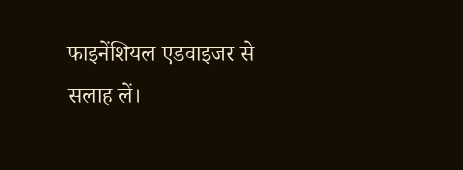फाइनेंशियल एडवाइजर से सलाह लें।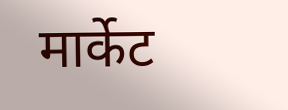मार्केट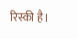रिस्की है।